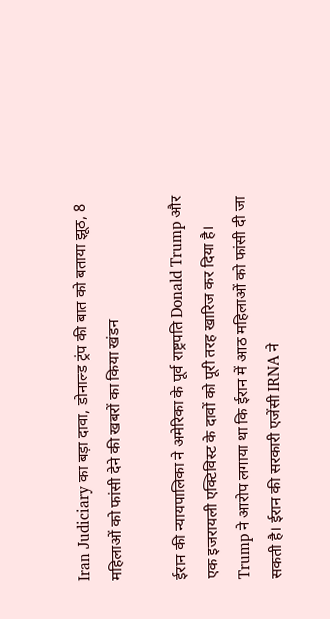Iran Judiciary का बड़ा दावा, डोनाल्ड ट्रंप की बात को बताया झूठ, 8 महिलाओं को फांसी देने की खबरों का किया खंडन

ईरान की न्यायपालिका ने अमेरिका के पूर्व राष्ट्रपति Donald Trump और एक इजरायली एक्टिविस्ट के दावों को पूरी तरह खारिज कर दिया है। Trump ने आरोप लगाया था कि ईरान में आठ महिलाओं को फांसी दी जा सकती है। ईरान की सरकारी एजेंसी IRNA ने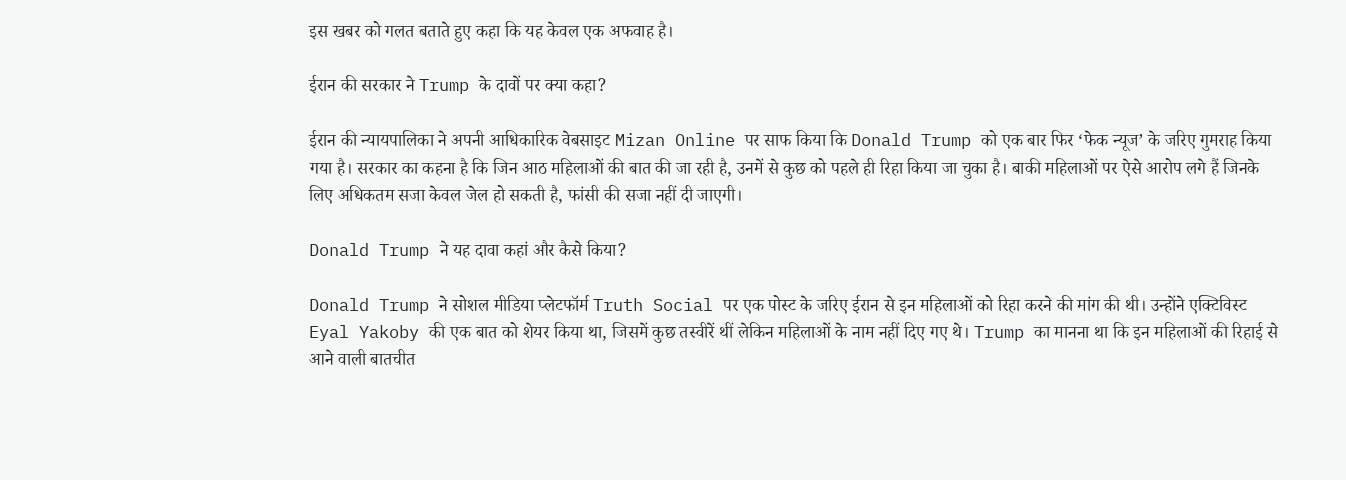इस खबर को गलत बताते हुए कहा कि यह केवल एक अफवाह है।

ईरान की सरकार ने Trump के दावों पर क्या कहा?

ईरान की न्यायपालिका ने अपनी आधिकारिक वेबसाइट Mizan Online पर साफ किया कि Donald Trump को एक बार फिर ‘फेक न्यूज’ के जरिए गुमराह किया गया है। सरकार का कहना है कि जिन आठ महिलाओं की बात की जा रही है, उनमें से कुछ को पहले ही रिहा किया जा चुका है। बाकी महिलाओं पर ऐसे आरोप लगे हैं जिनके लिए अधिकतम सजा केवल जेल हो सकती है, फांसी की सजा नहीं दी जाएगी।

Donald Trump ने यह दावा कहां और कैसे किया?

Donald Trump ने सोशल मीडिया प्लेटफॉर्म Truth Social पर एक पोस्ट के जरिए ईरान से इन महिलाओं को रिहा करने की मांग की थी। उन्होंने एक्टिविस्ट Eyal Yakoby की एक बात को शेयर किया था, जिसमें कुछ तस्वीरें थीं लेकिन महिलाओं के नाम नहीं दिए गए थे। Trump का मानना था कि इन महिलाओं की रिहाई से आने वाली बातचीत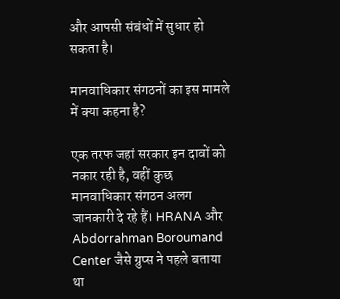और आपसी संबंधों में सुधार हो सकता है।

मानवाधिकार संगठनों का इस मामले में क्या कहना है?

एक तरफ जहां सरकार इन दावों को नकार रही है, वहीं कुछ मानवाधिकार संगठन अलग जानकारी दे रहे हैं। HRANA और Abdorrahman Boroumand Center जैसे ग्रुप्स ने पहले बताया था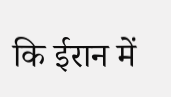कि ईरान में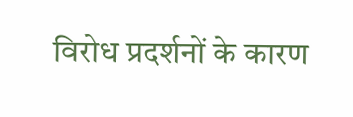विरोध प्रदर्शनों के कारण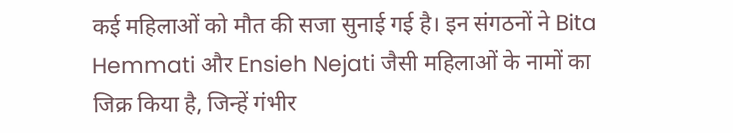कई महिलाओं को मौत की सजा सुनाई गई है। इन संगठनों ने Bita Hemmati और Ensieh Nejati जैसी महिलाओं के नामों का जिक्र किया है, जिन्हें गंभीर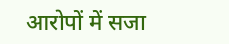आरोपों में सजा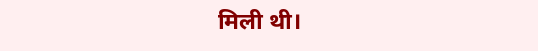मिली थी।